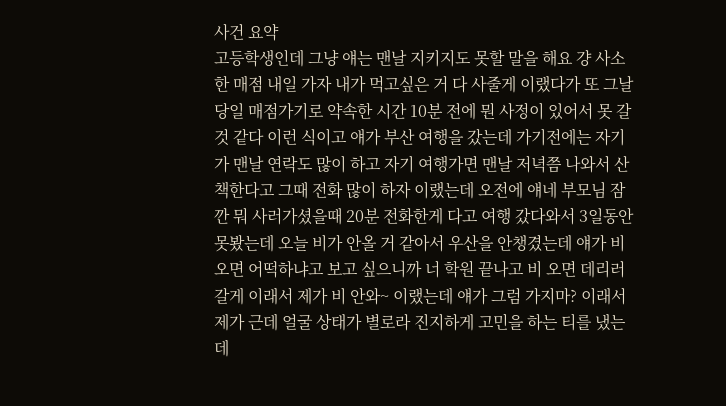사건 요약
고등학생인데 그냥 얘는 맨날 지키지도 못할 말을 해요 걍 사소한 매점 내일 가자 내가 먹고싶은 거 다 사줄게 이랬다가 또 그날 당일 매점가기로 약속한 시간 10분 전에 뭔 사정이 있어서 못 갈 것 같다 이런 식이고 얘가 부산 여행을 갔는데 가기전에는 자기가 맨날 연락도 많이 하고 자기 여행가면 맨날 저녁쯤 나와서 산책한다고 그때 전화 많이 하자 이랬는데 오전에 얘네 부모님 잠깐 뭐 사러가셨을때 20분 전화한게 다고 여행 갔다와서 3일동안 못봤는데 오늘 비가 안올 거 같아서 우산을 안챙겼는데 얘가 비 오면 어떡하냐고 보고 싶으니까 너 학원 끝나고 비 오면 데리러갈게 이래서 제가 비 안와~ 이랬는데 얘가 그럼 가지마? 이래서 제가 근데 얼굴 상태가 별로라 진지하게 고민을 하는 티를 냈는데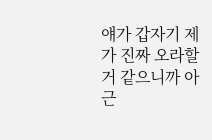얘가 갑자기 제가 진짜 오라할 거 같으니까 아 근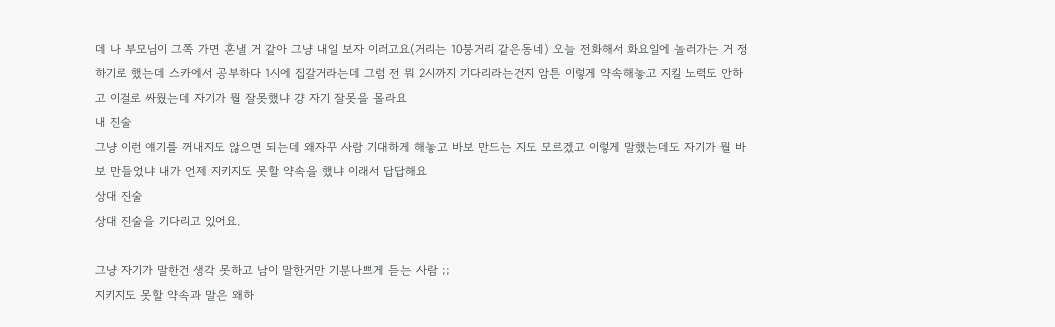데 나 부모님이 그쪽 가면 혼낼 거 같아 그냥 내일 보자 이러고요(거리는 10붕거리 같은동네) 오늘 전화해서 화요일에 놀러가는 거 정하기로 했는데 스카에서 공부하다 1시에 집갈거라는데 그럼 전 뭐 2시까지 기다리라는건지 암튼 이렇게 약속해놓고 지킬 노력도 안하고 이걸로 싸웠는데 자기가 뭘 잘못했냐 걍 자기 잘못을 몰라요
내 진술
그냥 이런 얘기를 꺼내지도 않으면 되는데 왜자꾸 사람 기대하게 해놓고 바보 만드는 지도 모르겠고 이렇게 말했는데도 자기가 뭘 바보 만들었냐 내가 언제 지키지도 못할 약속을 했냐 이래서 답답해요
상대 진술
상대 진술을 기다리고 있어요.

그냥 자기가 말한건 생각 못하고 남이 말한거만 기분나쁘게 듣는 사람 ;;
지키지도 못할 약속과 말은 왜하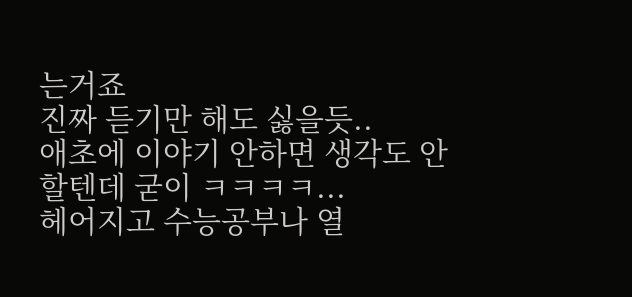는거죠
진짜 듣기만 해도 싫을듯..
애초에 이야기 안하면 생각도 안할텐데 굳이 ㅋㅋㅋㅋ...
헤어지고 수능공부나 열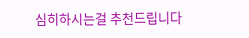심히하시는걸 추천드립니다